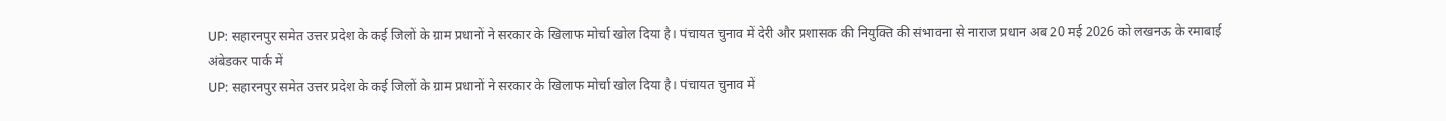UP: सहारनपुर समेत उत्तर प्रदेश के कई जिलों के ग्राम प्रधानों ने सरकार के खिलाफ मोर्चा खोल दिया है। पंचायत चुनाव में देरी और प्रशासक की नियुक्ति की संभावना से नाराज प्रधान अब 20 मई 2026 को लखनऊ के रमाबाई अंबेडकर पार्क में
UP: सहारनपुर समेत उत्तर प्रदेश के कई जिलों के ग्राम प्रधानों ने सरकार के खिलाफ मोर्चा खोल दिया है। पंचायत चुनाव में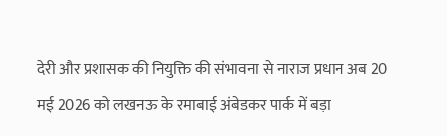देरी और प्रशासक की नियुक्ति की संभावना से नाराज प्रधान अब 20 मई 2026 को लखनऊ के रमाबाई अंबेडकर पार्क में बड़ा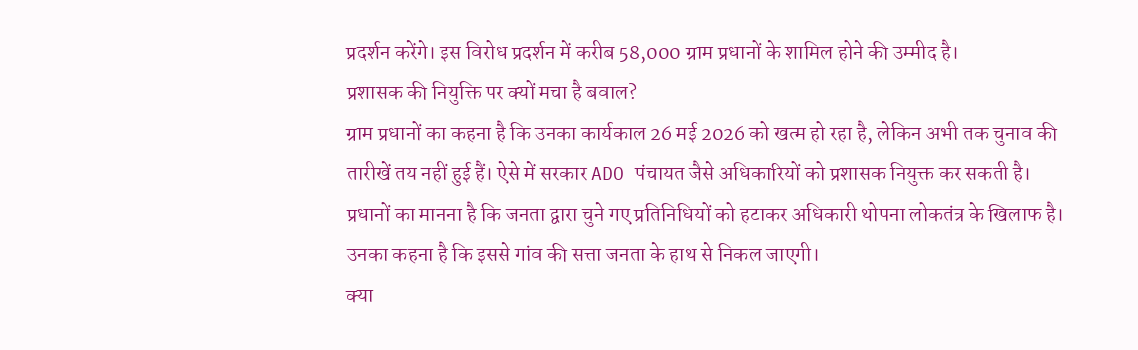प्रदर्शन करेंगे। इस विरोध प्रदर्शन में करीब 58,000 ग्राम प्रधानों के शामिल होने की उम्मीद है।
प्रशासक की नियुक्ति पर क्यों मचा है बवाल?
ग्राम प्रधानों का कहना है कि उनका कार्यकाल 26 मई 2026 को खत्म हो रहा है, लेकिन अभी तक चुनाव की तारीखें तय नहीं हुई हैं। ऐसे में सरकार ADO पंचायत जैसे अधिकारियों को प्रशासक नियुक्त कर सकती है। प्रधानों का मानना है कि जनता द्वारा चुने गए प्रतिनिधियों को हटाकर अधिकारी थोपना लोकतंत्र के खिलाफ है। उनका कहना है कि इससे गांव की सत्ता जनता के हाथ से निकल जाएगी।
क्या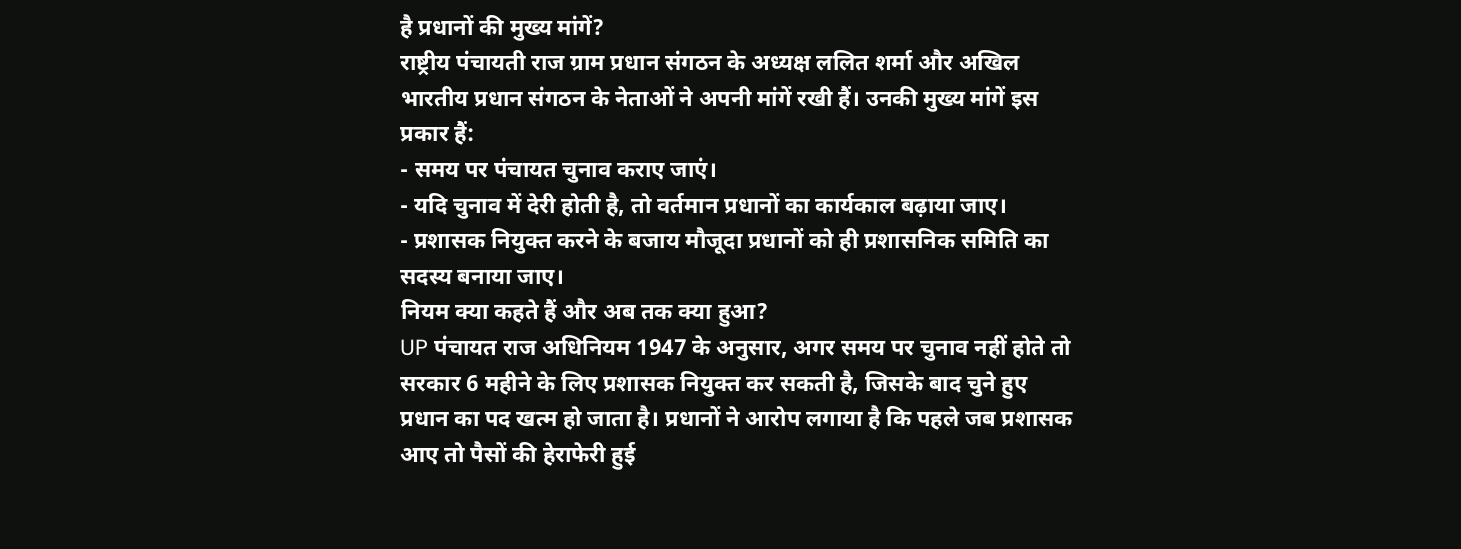है प्रधानों की मुख्य मांगें?
राष्ट्रीय पंचायती राज ग्राम प्रधान संगठन के अध्यक्ष ललित शर्मा और अखिल भारतीय प्रधान संगठन के नेताओं ने अपनी मांगें रखी हैं। उनकी मुख्य मांगें इस प्रकार हैं:
- समय पर पंचायत चुनाव कराए जाएं।
- यदि चुनाव में देरी होती है, तो वर्तमान प्रधानों का कार्यकाल बढ़ाया जाए।
- प्रशासक नियुक्त करने के बजाय मौजूदा प्रधानों को ही प्रशासनिक समिति का सदस्य बनाया जाए।
नियम क्या कहते हैं और अब तक क्या हुआ?
UP पंचायत राज अधिनियम 1947 के अनुसार, अगर समय पर चुनाव नहीं होते तो सरकार 6 महीने के लिए प्रशासक नियुक्त कर सकती है, जिसके बाद चुने हुए प्रधान का पद खत्म हो जाता है। प्रधानों ने आरोप लगाया है कि पहले जब प्रशासक आए तो पैसों की हेराफेरी हुई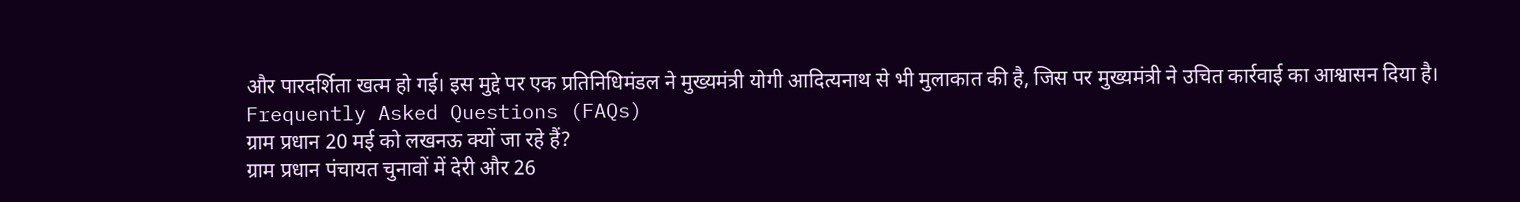और पारदर्शिता खत्म हो गई। इस मुद्दे पर एक प्रतिनिधिमंडल ने मुख्यमंत्री योगी आदित्यनाथ से भी मुलाकात की है, जिस पर मुख्यमंत्री ने उचित कार्रवाई का आश्वासन दिया है।
Frequently Asked Questions (FAQs)
ग्राम प्रधान 20 मई को लखनऊ क्यों जा रहे हैं?
ग्राम प्रधान पंचायत चुनावों में देरी और 26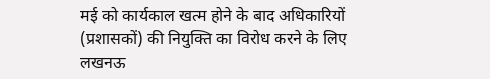मई को कार्यकाल खत्म होने के बाद अधिकारियों (प्रशासकों) की नियुक्ति का विरोध करने के लिए लखनऊ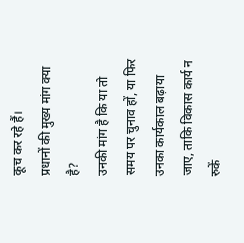कूच कर रहे हैं।
प्रधानों की मुख्य मांग क्या है?
उनकी मांग है कि या तो समय पर चुनाव हों, या फिर उनका कार्यकाल बढ़ाया जाए, ताकि विकास कार्य न रुकें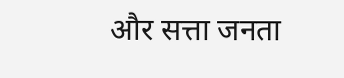और सत्ता जनता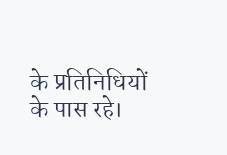के प्रतिनिधियों के पास रहे।